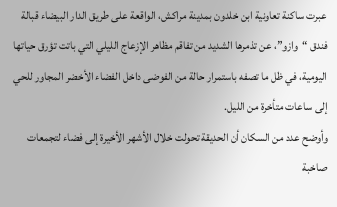عبرت ساكنة تعاونية ابن خلدون بمدينة مراكش، الواقعة على طريق الدار البيضاء قبالة فندق “وازو”، عن تذمرها الشديد من تفاقم مظاهر الإزعاج الليلي التي باتت تؤرق حياتها اليومية، في ظل ما تصفه باستمرار حالة من الفوضى داخل الفضاء الأخضر المجاور للحي إلى ساعات متأخرة من الليل.
وأوضح عدد من السكان أن الحديقة تحولت خلال الأشهر الأخيرة إلى فضاء لتجمعات صاخبة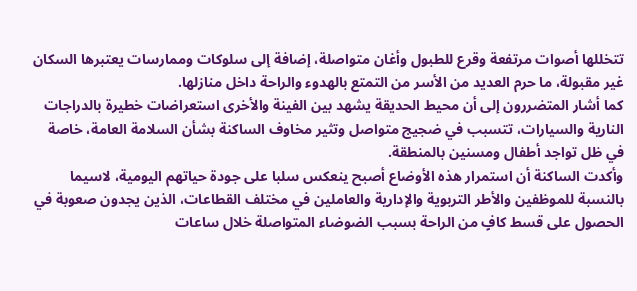تتخللها أصوات مرتفعة وقرع للطبول وأغان متواصلة، إضافة إلى سلوكات وممارسات يعتبرها السكان غير مقبولة، ما حرم العديد من الأسر من التمتع بالهدوء والراحة داخل منازلها.
كما أشار المتضررون إلى أن محيط الحديقة يشهد بين الفينة والأخرى استعراضات خطيرة بالدراجات النارية والسيارات، تتسبب في ضجيج متواصل وتثير مخاوف الساكنة بشأن السلامة العامة، خاصة في ظل تواجد أطفال ومسنين بالمنطقة.
وأكدت الساكنة أن استمرار هذه الأوضاع أصبح ينعكس سلبا على جودة حياتهم اليومية، لاسيما بالنسبة للموظفين والأطر التربوية والإدارية والعاملين في مختلف القطاعات، الذين يجدون صعوبة في الحصول على قسط كافٍ من الراحة بسبب الضوضاء المتواصلة خلال ساعات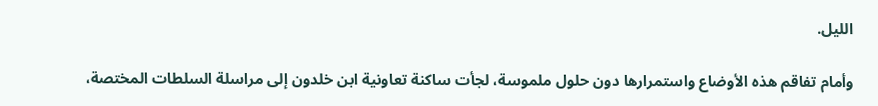الليل.

وأمام تفاقم هذه الأوضاع واستمرارها دون حلول ملموسة، لجأت ساكنة تعاونية ابن خلدون إلى مراسلة السلطات المختصة،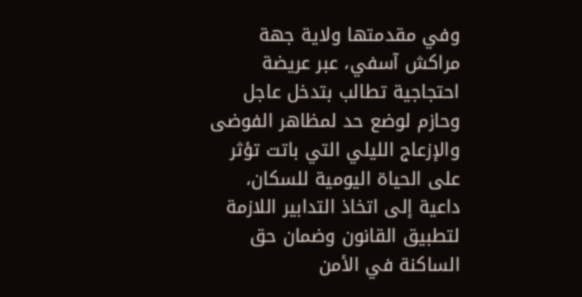وفي مقدمتها ولاية جهة مراكش آسفي، عبر عريضة احتجاجية تطالب بتدخل عاجل وحازم لوضع حد لمظاهر الفوضى والإزعاج الليلي التي باتت تؤثر على الحياة اليومية للسكان، داعية إلى اتخاذ التدابير اللازمة لتطبيق القانون وضمان حق الساكنة في الأمن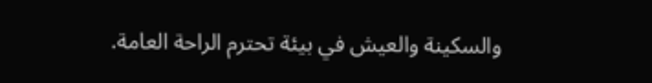والسكينة والعيش في بيئة تحترم الراحة العامة.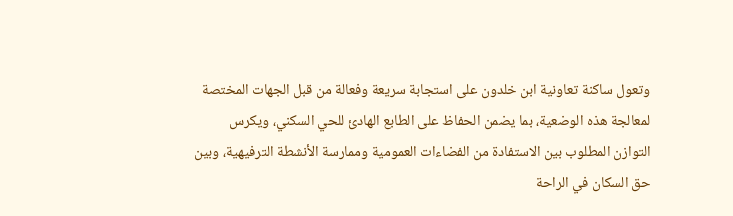وتعول ساكنة تعاونية ابن خلدون على استجابة سريعة وفعالة من قبل الجهات المختصة لمعالجة هذه الوضعية، بما يضمن الحفاظ على الطابع الهادئ للحي السكني، ويكرس التوازن المطلوب بين الاستفادة من الفضاءات العمومية وممارسة الأنشطة الترفيهية، وبين حق السكان في الراحة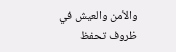والأمن والعيش في ظروف تحفظ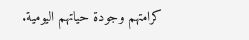كرامتهم وجودة حياتهم اليومية.